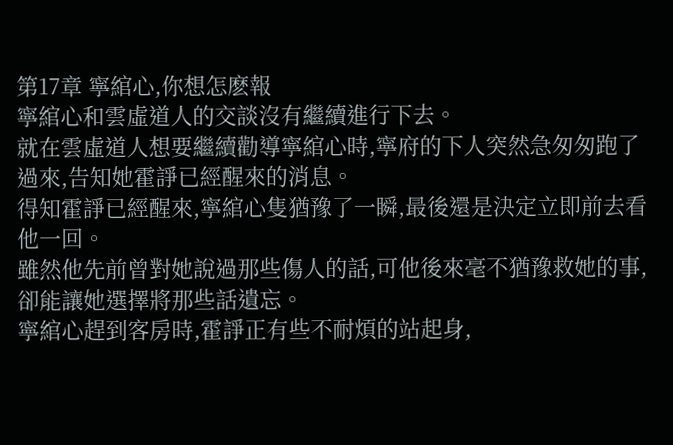第17章 寧綰心,你想怎麽報
寧綰心和雲虛道人的交談沒有繼續進行下去。
就在雲虛道人想要繼續勸導寧綰心時,寧府的下人突然急匆匆跑了過來,告知她霍諍已經醒來的消息。
得知霍諍已經醒來,寧綰心隻猶豫了一瞬,最後還是決定立即前去看他一回。
雖然他先前曾對她說過那些傷人的話,可他後來毫不猶豫救她的事,卻能讓她選擇將那些話遺忘。
寧綰心趕到客房時,霍諍正有些不耐煩的站起身,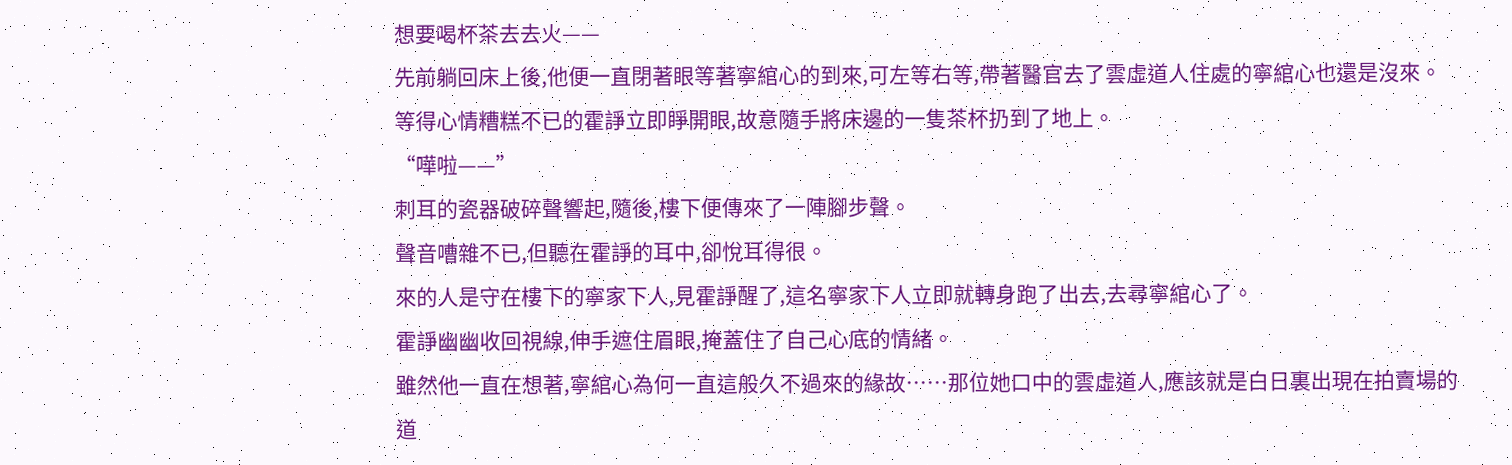想要喝杯茶去去火——
先前躺回床上後,他便一直閉著眼等著寧綰心的到來,可左等右等,帶著醫官去了雲虛道人住處的寧綰心也還是沒來。
等得心情糟糕不已的霍諍立即睜開眼,故意隨手將床邊的一隻茶杯扔到了地上。
“嘩啦——”
刺耳的瓷器破碎聲響起,隨後,樓下便傳來了一陣腳步聲。
聲音嘈雜不已,但聽在霍諍的耳中,卻悅耳得很。
來的人是守在樓下的寧家下人,見霍諍醒了,這名寧家下人立即就轉身跑了出去,去尋寧綰心了。
霍諍幽幽收回視線,伸手遮住眉眼,掩蓋住了自己心底的情緒。
雖然他一直在想著,寧綰心為何一直這般久不過來的緣故……那位她口中的雲虛道人,應該就是白日裏出現在拍賣場的道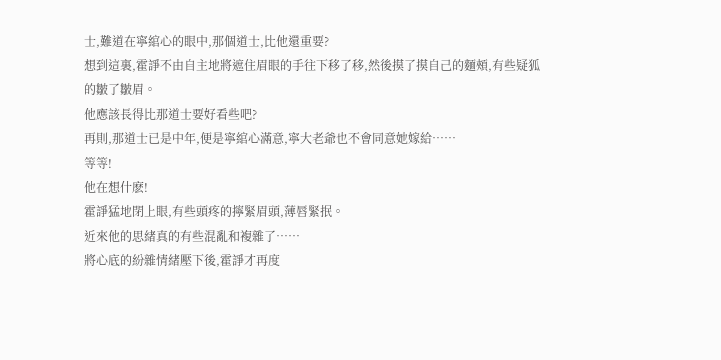士,難道在寧綰心的眼中,那個道士,比他還重要?
想到這裏,霍諍不由自主地將遮住眉眼的手往下移了移,然後摸了摸自己的麵頰,有些疑狐的皺了皺眉。
他應該長得比那道士要好看些吧?
再則,那道士已是中年,便是寧綰心滿意,寧大老爺也不會同意她嫁給……
等等!
他在想什麽!
霍諍猛地閉上眼,有些頭疼的擰緊眉頭,薄唇緊抿。
近來他的思緒真的有些混亂和複雜了……
將心底的紛雜情緒壓下後,霍諍才再度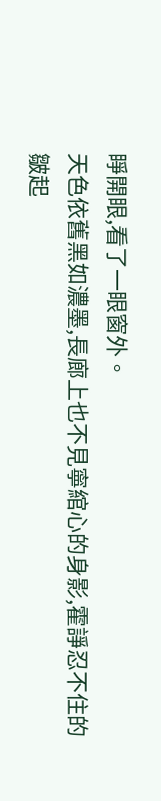睜開眼,看了一眼窗外。
天色依舊黑如濃墨,長廊上也不見寧綰心的身影,霍諍忍不住的皺起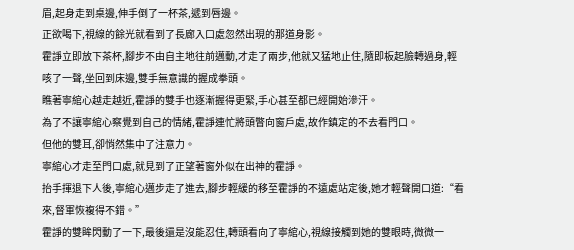眉,起身走到桌邊,伸手倒了一杯茶,遞到唇邊。
正欲喝下,視線的餘光就看到了長廊入口處忽然出現的那道身影。
霍諍立即放下茶杯,腳步不由自主地往前邁動,才走了兩步,他就又猛地止住,隨即板起臉轉過身,輕咳了一聲,坐回到床邊,雙手無意識的握成拳頭。
瞧著寧綰心越走越近,霍諍的雙手也逐漸握得更緊,手心甚至都已經開始滲汗。
為了不讓寧綰心察覺到自己的情緒,霍諍連忙將頭瞥向窗戶處,故作鎮定的不去看門口。
但他的雙耳,卻悄然集中了注意力。
寧綰心才走至門口處,就見到了正望著窗外似在出神的霍諍。
抬手揮退下人後,寧綰心邁步走了進去,腳步輕緩的移至霍諍的不遠處站定後,她才輕聲開口道:“看來,督軍恢複得不錯。”
霍諍的雙眸閃動了一下,最後還是沒能忍住,轉頭看向了寧綰心,視線接觸到她的雙眼時,微微一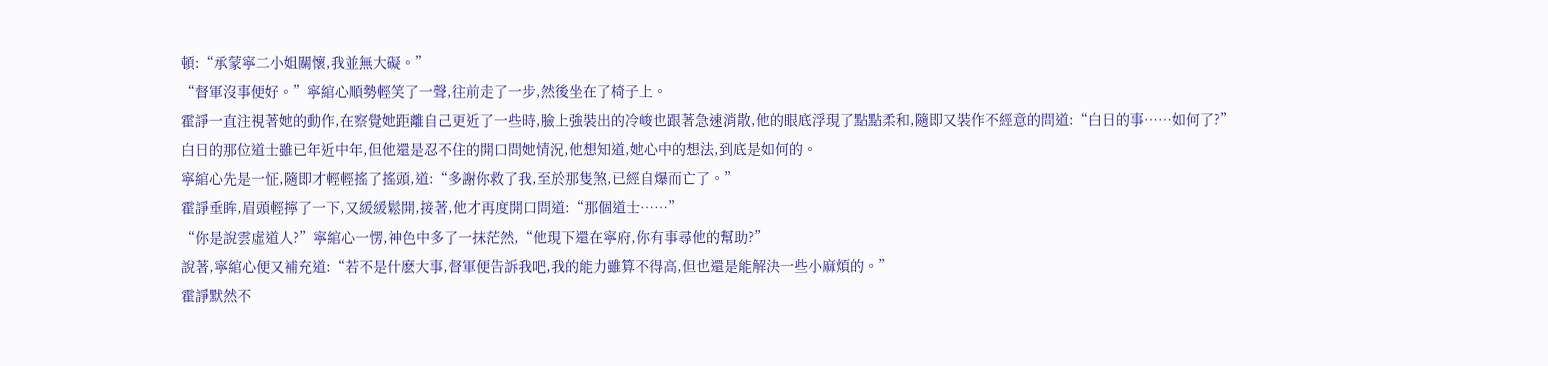頓:“承蒙寧二小姐關懷,我並無大礙。”
“督軍沒事便好。”寧綰心順勢輕笑了一聲,往前走了一步,然後坐在了椅子上。
霍諍一直注視著她的動作,在察覺她距離自己更近了一些時,臉上強裝出的冷峻也跟著急速消散,他的眼底浮現了點點柔和,隨即又裝作不經意的問道:“白日的事……如何了?”
白日的那位道士雖已年近中年,但他還是忍不住的開口問她情況,他想知道,她心中的想法,到底是如何的。
寧綰心先是一怔,隨即才輕輕搖了搖頭,道:“多謝你救了我,至於那隻煞,已經自爆而亡了。”
霍諍垂眸,眉頭輕擰了一下,又緩緩鬆開,接著,他才再度開口問道:“那個道士……”
“你是說雲虛道人?”寧綰心一愣,神色中多了一抹茫然,“他現下還在寧府,你有事尋他的幫助?”
說著,寧綰心便又補充道:“若不是什麽大事,督軍便告訴我吧,我的能力雖算不得高,但也還是能解決一些小麻煩的。”
霍諍默然不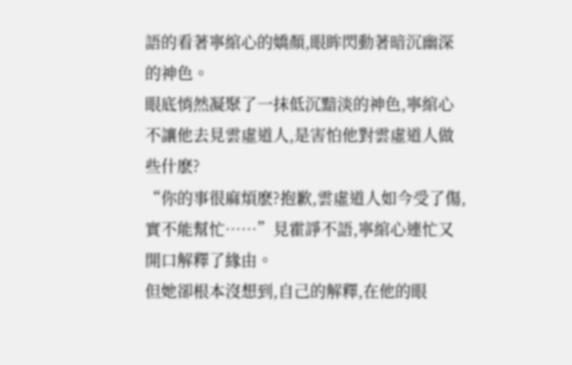語的看著寧綰心的嬌顏,眼眸閃動著暗沉幽深的神色。
眼底悄然凝聚了一抹低沉黯淡的神色,寧綰心不讓他去見雲虛道人,是害怕他對雲虛道人做些什麽?
“你的事很麻煩麽?抱歉,雲虛道人如今受了傷,實不能幫忙……”見霍諍不語,寧綰心連忙又開口解釋了緣由。
但她卻根本沒想到,自己的解釋,在他的眼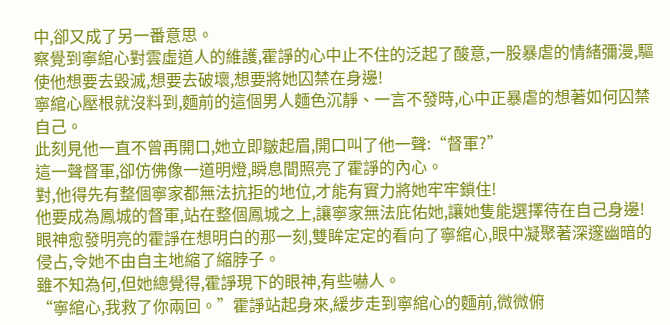中,卻又成了另一番意思。
察覺到寧綰心對雲虛道人的維護,霍諍的心中止不住的泛起了酸意,一股暴虐的情緒彌漫,驅使他想要去毀滅,想要去破壞,想要將她囚禁在身邊!
寧綰心壓根就沒料到,麵前的這個男人麵色沉靜、一言不發時,心中正暴虐的想著如何囚禁自己。
此刻見他一直不曾再開口,她立即皺起眉,開口叫了他一聲:“督軍?”
這一聲督軍,卻仿佛像一道明燈,瞬息間照亮了霍諍的內心。
對,他得先有整個寧家都無法抗拒的地位,才能有實力將她牢牢鎖住!
他要成為鳳城的督軍,站在整個鳳城之上,讓寧家無法庇佑她,讓她隻能選擇待在自己身邊!
眼神愈發明亮的霍諍在想明白的那一刻,雙眸定定的看向了寧綰心,眼中凝聚著深邃幽暗的侵占,令她不由自主地縮了縮脖子。
雖不知為何,但她總覺得,霍諍現下的眼神,有些嚇人。
“寧綰心,我救了你兩回。”霍諍站起身來,緩步走到寧綰心的麵前,微微俯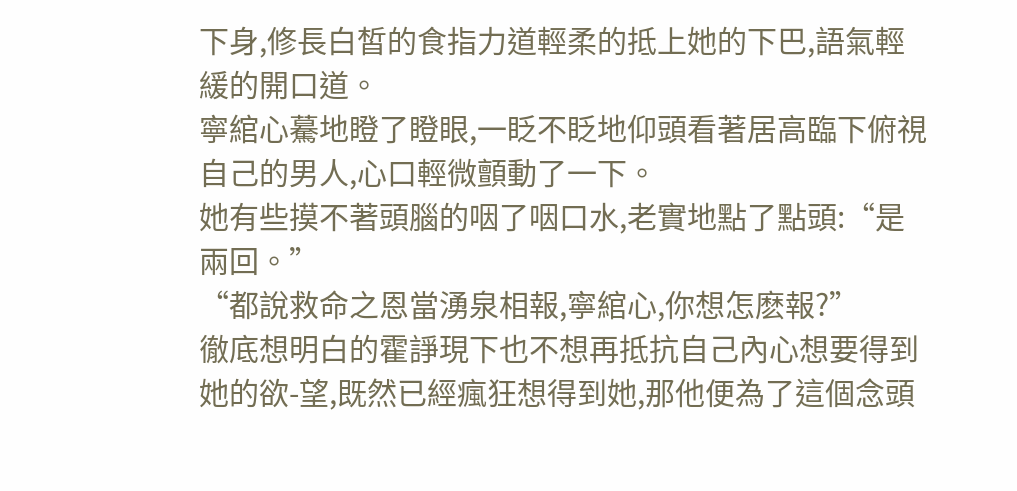下身,修長白皙的食指力道輕柔的抵上她的下巴,語氣輕緩的開口道。
寧綰心驀地瞪了瞪眼,一眨不眨地仰頭看著居高臨下俯視自己的男人,心口輕微顫動了一下。
她有些摸不著頭腦的咽了咽口水,老實地點了點頭:“是兩回。”
“都說救命之恩當湧泉相報,寧綰心,你想怎麽報?”
徹底想明白的霍諍現下也不想再抵抗自己內心想要得到她的欲-望,既然已經瘋狂想得到她,那他便為了這個念頭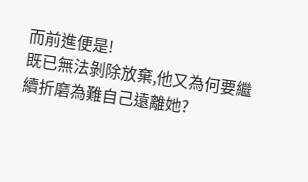而前進便是!
既已無法剝除放棄,他又為何要繼續折磨為難自己遠離她?